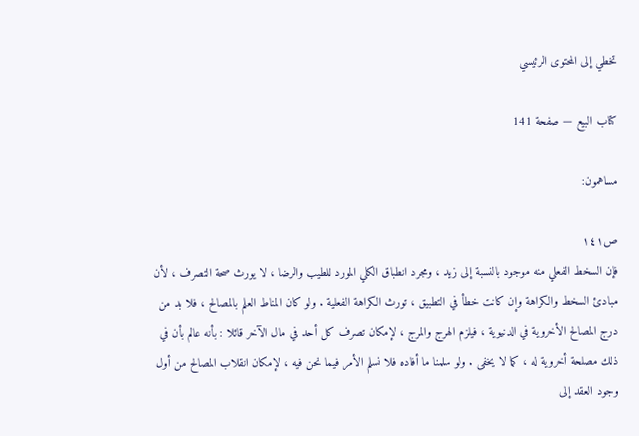تخطي إلى المحتوى الرئيسي

كتاب البيع — صفحة 141

مساهمون:

ص١٤١
فإن السخط الفعلي منه موجود بالنسبة إلى زيد ، ومجرد انطباق الكلي المورد للطيب والرضا ، لا يورث صحة التصرف ، لأن مبادئ السخط والكراهة وإن كانت خطأ في التطبيق ، تورث الكراهة الفعلية . ولو كان المناط العلم بالمصالح ، فلا بد من درج المصالح الأخروية في الدنيوية ، فيلزم الهرج والمرج ، لإمكان تصرف كل أحد في مال الآخر قائلا : بأنه عالم بأن في ذلك مصلحة أخروية له ، كما لا يخفى . ولو سلمنا ما أفاده فلا نسلم الأمر فيما نحن فيه ، لإمكان انقلاب المصالح من أول وجود العقد إلى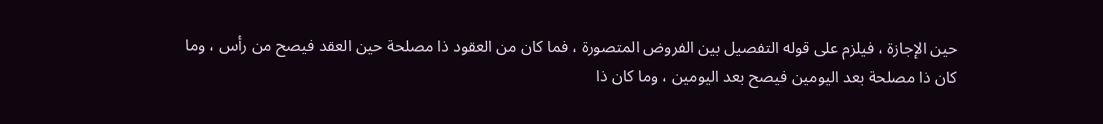حين الإجازة ، فيلزم على قوله التفصيل بين الفروض المتصورة ، فما كان من العقود ذا مصلحة حين العقد فيصح من رأس ، وما كان ذا مصلحة بعد اليومين فيصح بعد اليومين ، وما كان ذا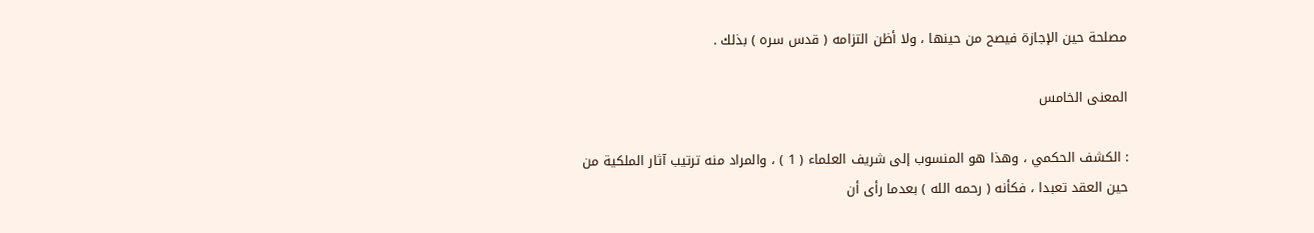مصلحة حين الإجازة فيصح من حينها ، ولا أظن التزامه ( قدس سره ) بذلك .

المعنى الخامس

: الكشف الحكمي ، وهذا هو المنسوب إلى شريف العلماء ( 1 ) ، والمراد منه ترتيب آثار الملكية من حين العقد تعبدا ، فكأنه ( رحمه الله ) بعدما رأى أن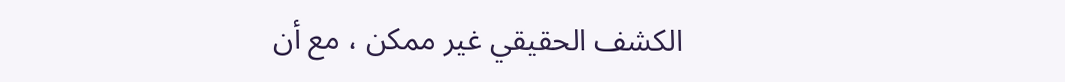الكشف الحقيقي غير ممكن ، مع أن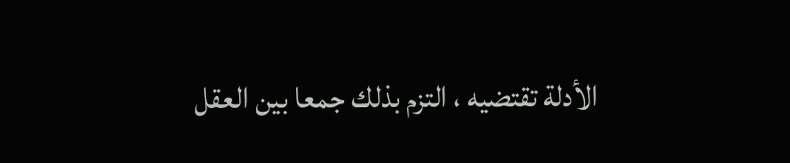الأدلة تقتضيه ، التزم بذلك جمعا بين العقل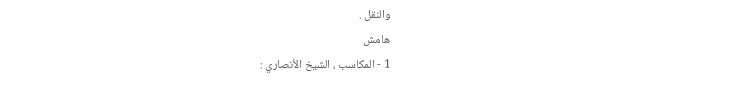والنقل .
هامش
1 - المكاسب ، الشيخ الأنصاري :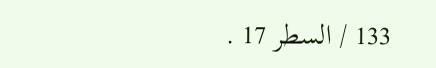133 / السطر 17 .